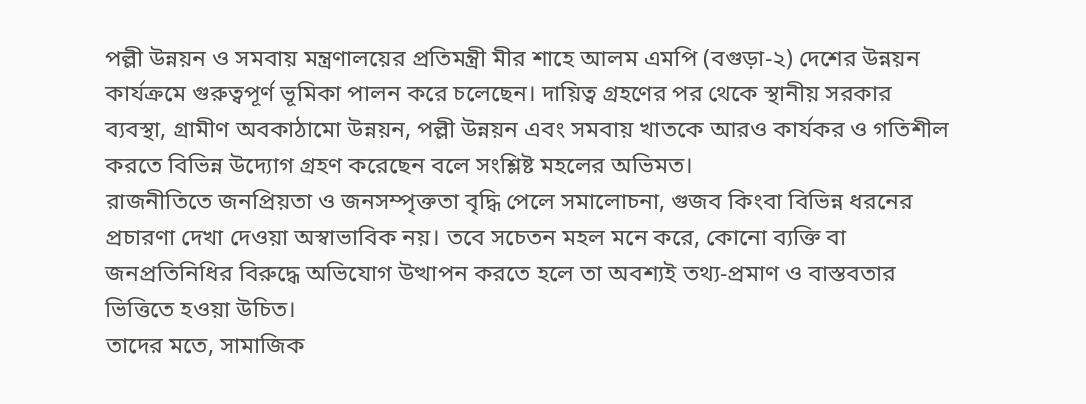পল্লী উন্নয়ন ও সমবায় মন্ত্রণালয়ের প্রতিমন্ত্রী মীর শাহে আলম এমপি (বগুড়া-২) দেশের উন্নয়ন কার্যক্রমে গুরুত্বপূর্ণ ভূমিকা পালন করে চলেছেন। দায়িত্ব গ্রহণের পর থেকে স্থানীয় সরকার ব্যবস্থা, গ্রামীণ অবকাঠামো উন্নয়ন, পল্লী উন্নয়ন এবং সমবায় খাতকে আরও কার্যকর ও গতিশীল করতে বিভিন্ন উদ্যোগ গ্রহণ করেছেন বলে সংশ্লিষ্ট মহলের অভিমত।
রাজনীতিতে জনপ্রিয়তা ও জনসম্পৃক্ততা বৃদ্ধি পেলে সমালোচনা, গুজব কিংবা বিভিন্ন ধরনের প্রচারণা দেখা দেওয়া অস্বাভাবিক নয়। তবে সচেতন মহল মনে করে, কোনো ব্যক্তি বা জনপ্রতিনিধির বিরুদ্ধে অভিযোগ উত্থাপন করতে হলে তা অবশ্যই তথ্য-প্রমাণ ও বাস্তবতার ভিত্তিতে হওয়া উচিত।
তাদের মতে, সামাজিক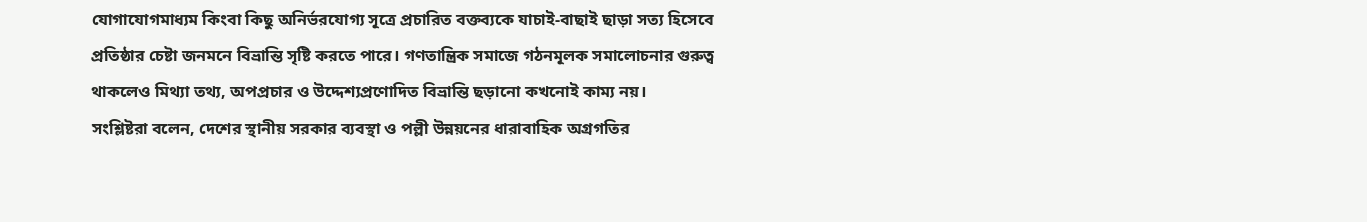যোগাযোগমাধ্যম কিংবা কিছু অনির্ভরযোগ্য সূত্রে প্রচারিত বক্তব্যকে যাচাই-বাছাই ছাড়া সত্য হিসেবে প্রতিষ্ঠার চেষ্টা জনমনে বিভ্রান্তি সৃষ্টি করতে পারে। গণতান্ত্রিক সমাজে গঠনমূলক সমালোচনার গুরুত্ব থাকলেও মিথ্যা তথ্য, অপপ্রচার ও উদ্দেশ্যপ্রণোদিত বিভ্রান্তি ছড়ানো কখনোই কাম্য নয়।
সংশ্লিষ্টরা বলেন, দেশের স্থানীয় সরকার ব্যবস্থা ও পল্লী উন্নয়নের ধারাবাহিক অগ্রগতির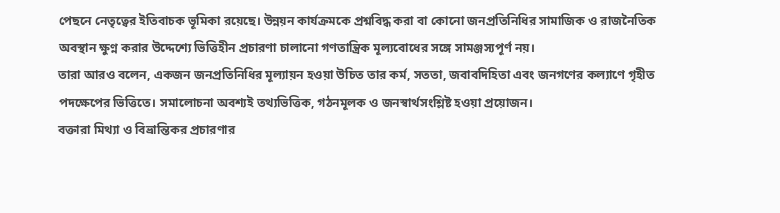পেছনে নেতৃত্বের ইতিবাচক ভূমিকা রয়েছে। উন্নয়ন কার্যক্রমকে প্রশ্নবিদ্ধ করা বা কোনো জনপ্রতিনিধির সামাজিক ও রাজনৈতিক অবস্থান ক্ষুণ্ন করার উদ্দেশ্যে ভিত্তিহীন প্রচারণা চালানো গণতান্ত্রিক মূল্যবোধের সঙ্গে সামঞ্জস্যপূর্ণ নয়।
তারা আরও বলেন, একজন জনপ্রতিনিধির মূল্যায়ন হওয়া উচিত তার কর্ম, সততা, জবাবদিহিতা এবং জনগণের কল্যাণে গৃহীত পদক্ষেপের ভিত্তিতে। সমালোচনা অবশ্যই তথ্যভিত্তিক, গঠনমূলক ও জনস্বার্থসংশ্লিষ্ট হওয়া প্রয়োজন।
বক্তারা মিথ্যা ও বিভ্রান্তিকর প্রচারণার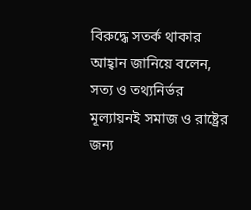বিরুদ্ধে সতর্ক থাকার আহ্বান জানিয়ে বলেন, সত্য ও তথ্যনির্ভর মূল্যায়নই সমাজ ও রাষ্ট্রের জন্য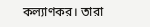কল্যাণকর। তারা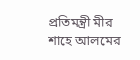প্রতিমন্ত্রী মীর শাহে আলমের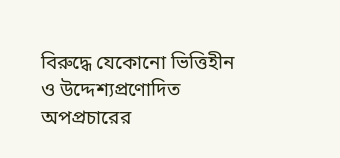বিরুদ্ধে যেকোনো ভিত্তিহীন ও উদ্দেশ্যপ্রণোদিত অপপ্রচারের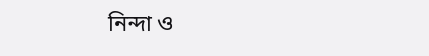নিন্দা ও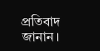প্রতিবাদ জানান।